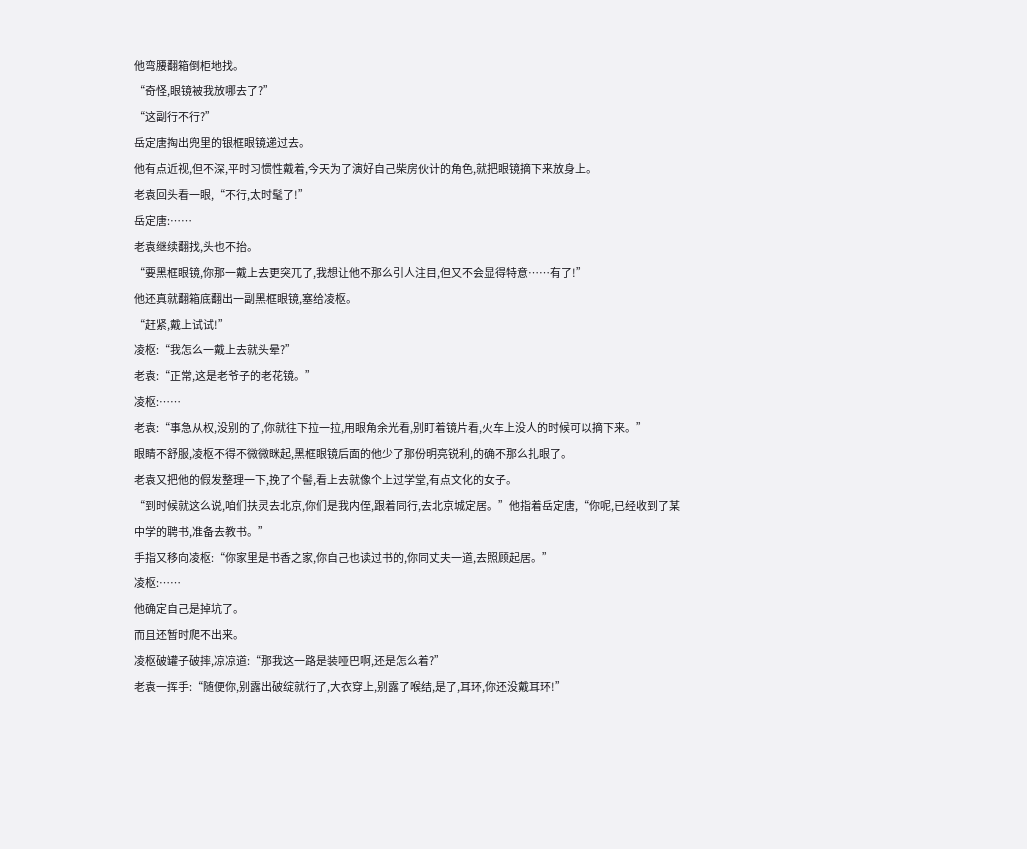他弯腰翻箱倒柜地找。
“奇怪,眼镜被我放哪去了?”
“这副行不行?”
岳定唐掏出兜里的银框眼镜递过去。
他有点近视,但不深,平时习惯性戴着,今天为了演好自己柴房伙计的角色,就把眼镜摘下来放身上。
老袁回头看一眼,“不行,太时髦了!”
岳定唐:……
老袁继续翻找,头也不抬。
“要黑框眼镜,你那一戴上去更突兀了,我想让他不那么引人注目,但又不会显得特意……有了!”
他还真就翻箱底翻出一副黑框眼镜,塞给凌枢。
“赶紧,戴上试试!”
凌枢:“我怎么一戴上去就头晕?”
老袁:“正常,这是老爷子的老花镜。”
凌枢:……
老袁:“事急从权,没别的了,你就往下拉一拉,用眼角余光看,别盯着镜片看,火车上没人的时候可以摘下来。”
眼睛不舒服,凌枢不得不微微眯起,黑框眼镜后面的他少了那份明亮锐利,的确不那么扎眼了。
老袁又把他的假发整理一下,挽了个髻,看上去就像个上过学堂,有点文化的女子。
“到时候就这么说,咱们扶灵去北京,你们是我内侄,跟着同行,去北京城定居。”他指着岳定唐,“你呢,已经收到了某中学的聘书,准备去教书。”
手指又移向凌枢:“你家里是书香之家,你自己也读过书的,你同丈夫一道,去照顾起居。”
凌枢:……
他确定自己是掉坑了。
而且还暂时爬不出来。
凌枢破罐子破摔,凉凉道:“那我这一路是装哑巴啊,还是怎么着?”
老袁一挥手:“随便你,别露出破绽就行了,大衣穿上,别露了喉结,是了,耳环,你还没戴耳环!”